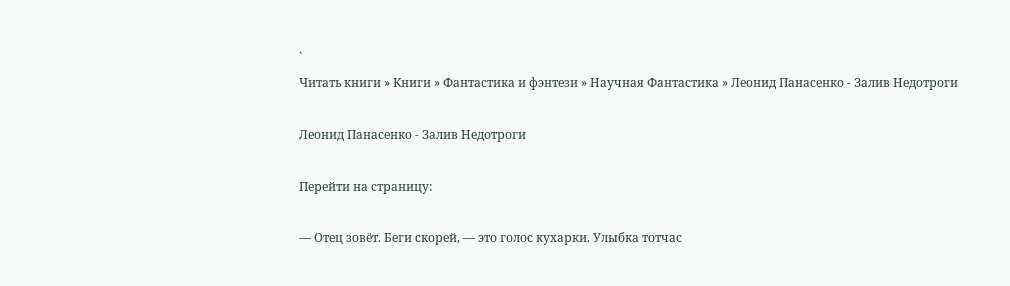`
Читать книги » Книги » Фантастика и фэнтези » Научная Фантастика » Леонид Панасенко - Залив Недотроги

Леонид Панасенко - Залив Недотроги

Перейти на страницу:

— Отец зовёт. Беги скорей, — это голос кухарки. Улыбка тотчас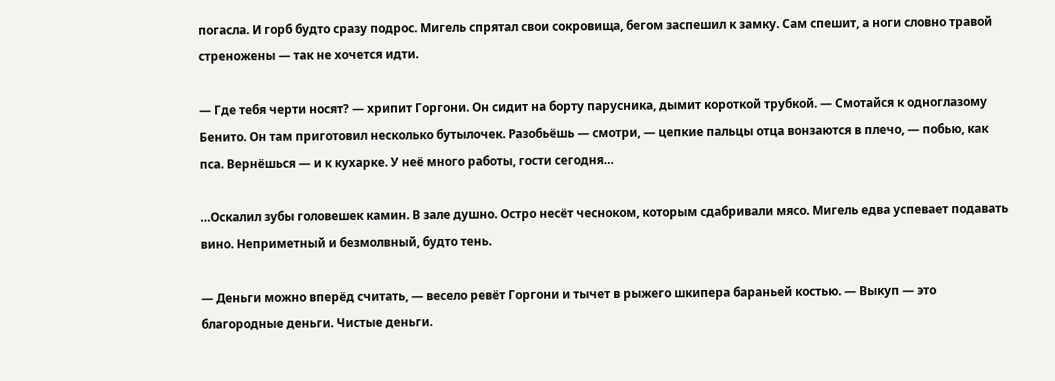погасла. И горб будто сразу подрос. Мигель спрятал свои сокровища, бегом заспешил к замку. Сам спешит, а ноги словно травой стреножены — так не хочется идти.

— Где тебя черти носят? — хрипит Горгони. Он сидит на борту парусника, дымит короткой трубкой. — Смотайся к одноглазому Бенито. Он там приготовил несколько бутылочек. Разобьёшь — смотри, — цепкие пальцы отца вонзаются в плечо, — побью, как пса. Вернёшься — и к кухарке. У неё много работы, гости сегодня…

…Оскалил зубы головешек камин. В зале душно. Остро несёт чесноком, которым сдабривали мясо. Мигель едва успевает подавать вино. Неприметный и безмолвный, будто тень.

— Деньги можно вперёд считать, — весело ревёт Горгони и тычет в рыжего шкипера бараньей костью. — Выкуп — это благородные деньги. Чистые деньги.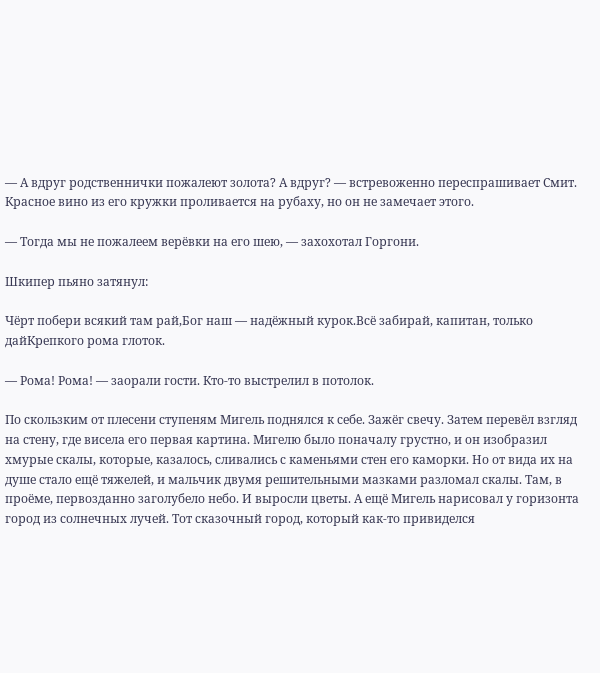— А вдруг родственнички пожалеют золота? А вдруг? — встревоженно переспрашивает Смит. Красное вино из его кружки проливается на рубаху, но он не замечает этого.

— Тогда мы не пожалеем верёвки на его шею, — захохотал Горгони.

Шкипер пьяно затянул:

Чёрт побери всякий там рай,Бог наш — надёжный курок.Всё забирай, капитан, только дайКрепкого рома глоток.

— Рома! Рома! — заорали гости. Кто-то выстрелил в потолок.

По скользким от плесени ступеням Мигель поднялся к себе. Зажёг свечу. Затем перевёл взгляд на стену, где висела его первая картина. Мигелю было поначалу грустно, и он изобразил хмурые скалы, которые, казалось, сливались с каменьями стен его каморки. Но от вида их на душе стало ещё тяжелей, и мальчик двумя решительными мазками разломал скалы. Там, в проёме, первозданно заголубело небо. И выросли цветы. А ещё Мигель нарисовал у горизонта город из солнечных лучей. Тот сказочный город, который как-то привиделся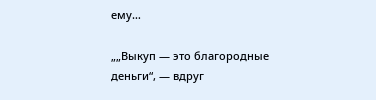ему…

„„Выкуп — это благородные деньги“, — вдруг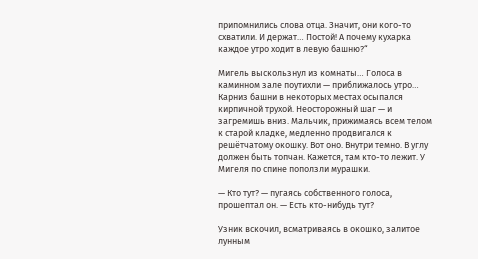припомнились слова отца. Значит, они кого-то схватили. И держат… Постой! А почему кухарка каждое утро ходит в левую башню?“

Мигель выскользнул из комнаты… Голоса в каминном зале поутихли — приближалось утро… Карниз башни в некоторых местах осыпался кирпичной трухой. Неосторожный шаг — и загремишь вниз. Мальчик, прижимаясь всем телом к старой кладке, медленно продвигался к решётчатому окошку. Вот оно. Внутри темно. В углу должен быть топчан. Кажется, там кто-то лежит. У Мигеля по спине поползли мурашки.

— Кто тут? — пугаясь собственного голоса, прошептал он. — Есть кто-нибудь тут?

Узник вскочил, всматриваясь в окошко, залитое лунным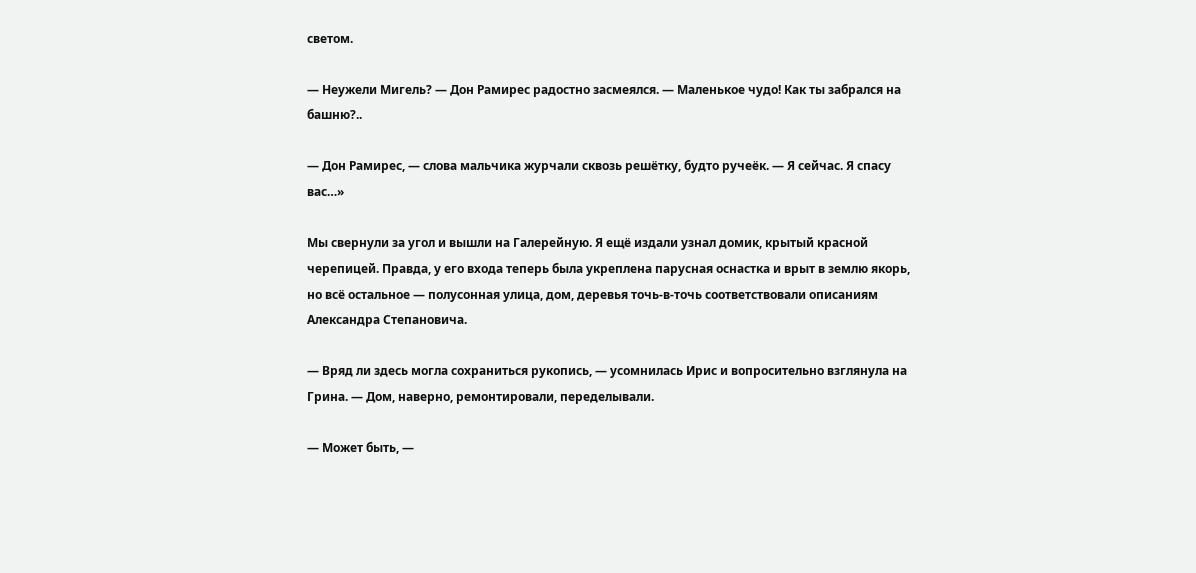светом.

— Неужели Мигель? — Дон Рамирес радостно засмеялся. — Маленькое чудо! Как ты забрался на башню?..

— Дон Рамирес, — слова мальчика журчали сквозь решётку, будто ручеёк. — Я сейчас. Я спасу вас…»

Мы свернули за угол и вышли на Галерейную. Я ещё издали узнал домик, крытый красной черепицей. Правда, у его входа теперь была укреплена парусная оснастка и врыт в землю якорь, но всё остальное — полусонная улица, дом, деревья точь-в-точь соответствовали описаниям Александра Степановича.

— Вряд ли здесь могла сохраниться рукопись, — усомнилась Ирис и вопросительно взглянула на Грина. — Дом, наверно, ремонтировали, переделывали.

— Может быть, —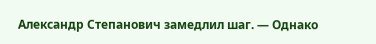Александр Степанович замедлил шаг. — Однако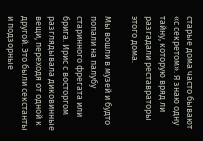старые дома часто бывают «с секретом». Я знаю одну тайну, которую вряд ли разгадали реставраторы этого дома.

Мы вошли в музей и будто попали на палубу старинного фрегата или брига. Ирис с восторгом разглядывала диковинные вещи, переходя от одной к другой. Это были секстанты и подзорные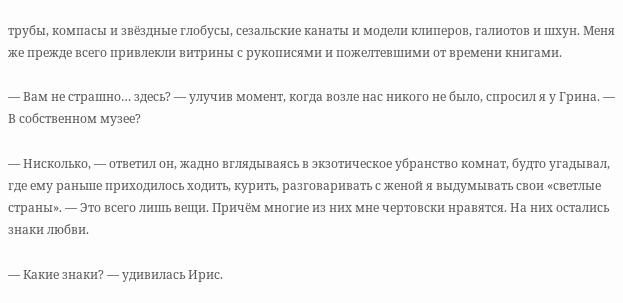трубы, компасы и звёздные глобусы, сезальские канаты и модели клиперов, галиотов и шхун. Меня же прежде всего привлекли витрины с рукописями и пожелтевшими от времени книгами.

— Вам не страшно… здесь? — улучив момент, когда возле нас никого не было, спросил я у Грина. — В собственном музее?

— Нисколько, — ответил он, жадно вглядываясь в экзотическое убранство комнат, будто угадывал, где ему раньше приходилось ходить, курить, разговаривать с женой я выдумывать свои «светлые страны». — Это всего лишь вещи. Причём многие из них мне чертовски нравятся. На них остались знаки любви.

— Какие знаки? — удивилась Ирис.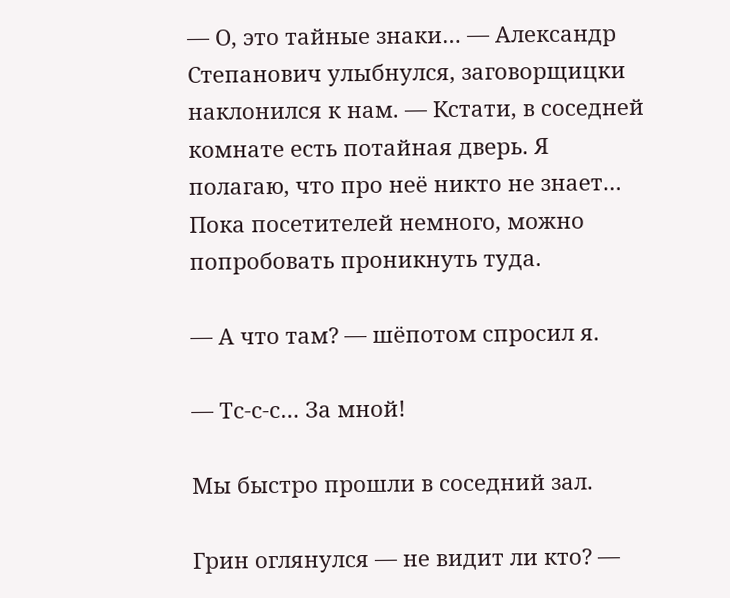— О, это тайные знаки… — Александр Степанович улыбнулся, заговорщицки наклонился к нам. — Кстати, в соседней комнате есть потайная дверь. Я полагаю, что про неё никто не знает… Пока посетителей немного, можно попробовать проникнуть туда.

— А что там? — шёпотом спросил я.

— Тс-с-с… За мной!

Мы быстро прошли в соседний зал.

Грин оглянулся — не видит ли кто? —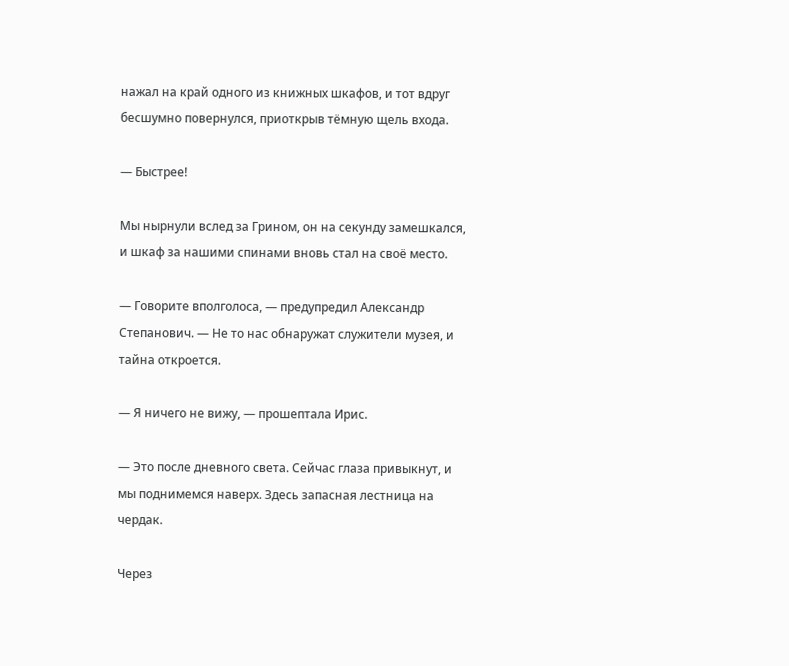нажал на край одного из книжных шкафов, и тот вдруг бесшумно повернулся, приоткрыв тёмную щель входа.

— Быстрее!

Мы нырнули вслед за Грином, он на секунду замешкался, и шкаф за нашими спинами вновь стал на своё место.

— Говорите вполголоса, — предупредил Александр Степанович. — Не то нас обнаружат служители музея, и тайна откроется.

— Я ничего не вижу, — прошептала Ирис.

— Это после дневного света. Сейчас глаза привыкнут, и мы поднимемся наверх. Здесь запасная лестница на чердак.

Через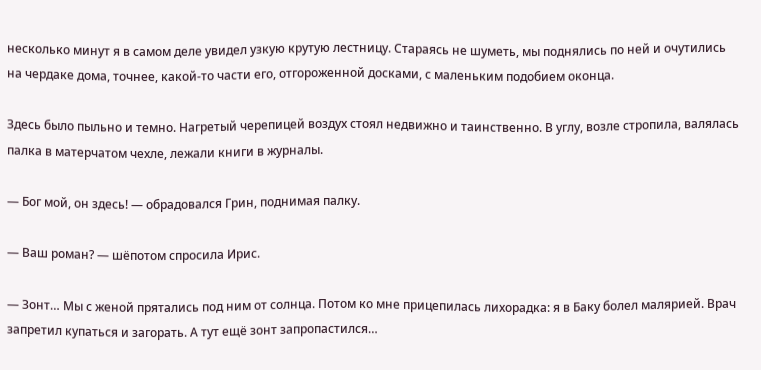несколько минут я в самом деле увидел узкую крутую лестницу. Стараясь не шуметь, мы поднялись по ней и очутились на чердаке дома, точнее, какой-то части его, отгороженной досками, с маленьким подобием оконца.

Здесь было пыльно и темно. Нагретый черепицей воздух стоял недвижно и таинственно. В углу, возле стропила, валялась палка в матерчатом чехле, лежали книги в журналы.

— Бог мой, он здесь! — обрадовался Грин, поднимая палку.

— Ваш роман? — шёпотом спросила Ирис.

— Зонт… Мы с женой прятались под ним от солнца. Потом ко мне прицепилась лихорадка: я в Баку болел малярией. Врач запретил купаться и загорать. А тут ещё зонт запропастился…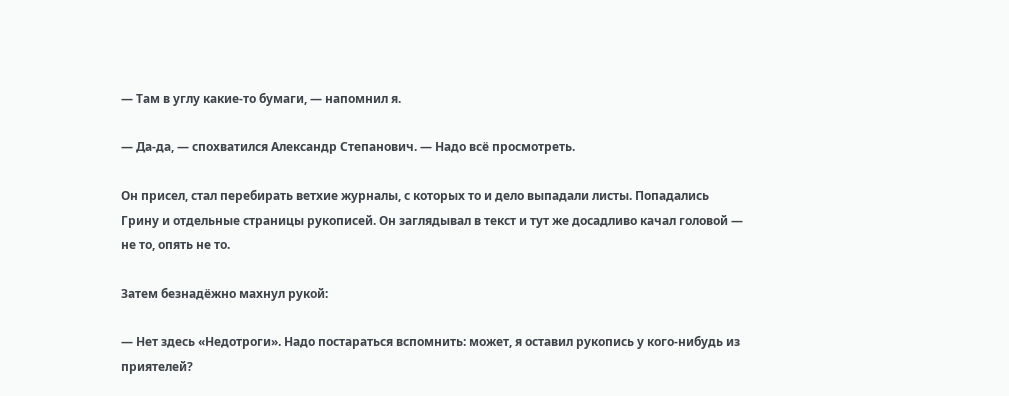— Там в углу какие-то бумаги, — напомнил я.

— Да-да, — спохватился Александр Степанович. — Надо всё просмотреть.

Он присел, стал перебирать ветхие журналы, с которых то и дело выпадали листы. Попадались Грину и отдельные страницы рукописей. Он заглядывал в текст и тут же досадливо качал головой — не то, опять не то.

Затем безнадёжно махнул рукой:

— Нет здесь «Недотроги». Надо постараться вспомнить: может, я оставил рукопись у кого-нибудь из приятелей?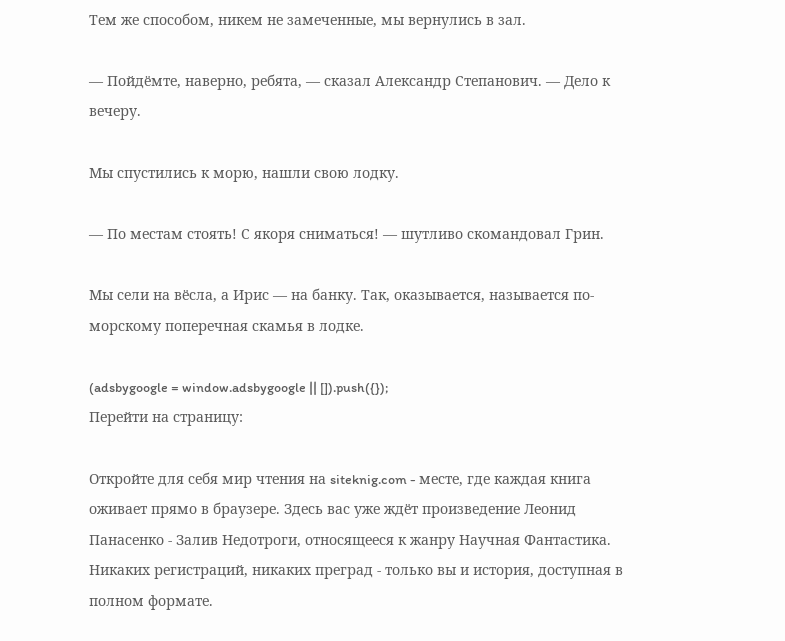Тем же способом, никем не замеченные, мы вернулись в зал.

— Пойдёмте, наверно, ребята, — сказал Александр Степанович. — Дело к вечеру.

Мы спустились к морю, нашли свою лодку.

— По местам стоять! С якоря сниматься! — шутливо скомандовал Грин.

Мы сели на вёсла, а Ирис — на банку. Так, оказывается, называется по-морскому поперечная скамья в лодке.

(adsbygoogle = window.adsbygoogle || []).push({});
Перейти на страницу:

Откройте для себя мир чтения на siteknig.com - месте, где каждая книга оживает прямо в браузере. Здесь вас уже ждёт произведение Леонид Панасенко - Залив Недотроги, относящееся к жанру Научная Фантастика. Никаких регистраций, никаких преград - только вы и история, доступная в полном формате.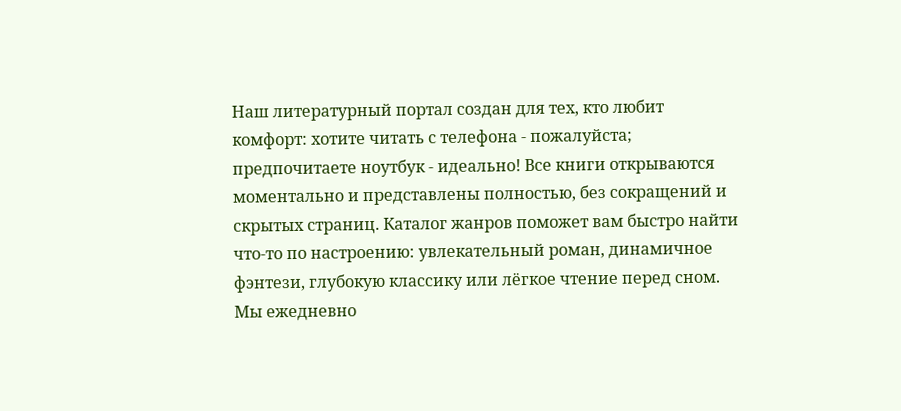Наш литературный портал создан для тех, кто любит комфорт: хотите читать с телефона - пожалуйста; предпочитаете ноутбук - идеально! Все книги открываются моментально и представлены полностью, без сокращений и скрытых страниц. Каталог жанров поможет вам быстро найти что-то по настроению: увлекательный роман, динамичное фэнтези, глубокую классику или лёгкое чтение перед сном. Мы ежедневно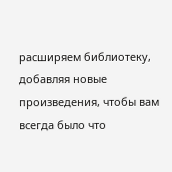расширяем библиотеку, добавляя новые произведения, чтобы вам всегда было что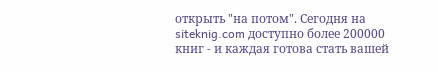открыть "на потом". Сегодня на siteknig.com доступно более 200000 книг - и каждая готова стать вашей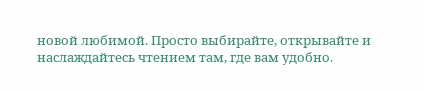новой любимой. Просто выбирайте, открывайте и наслаждайтесь чтением там, где вам удобно.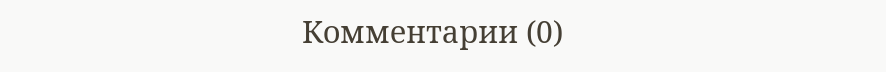Комментарии (0)